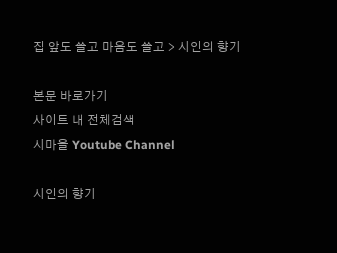집 앞도 쓸고 마음도 쓸고 > 시인의 향기

본문 바로가기
사이트 내 전체검색
시마을 Youtube Channel

시인의 향기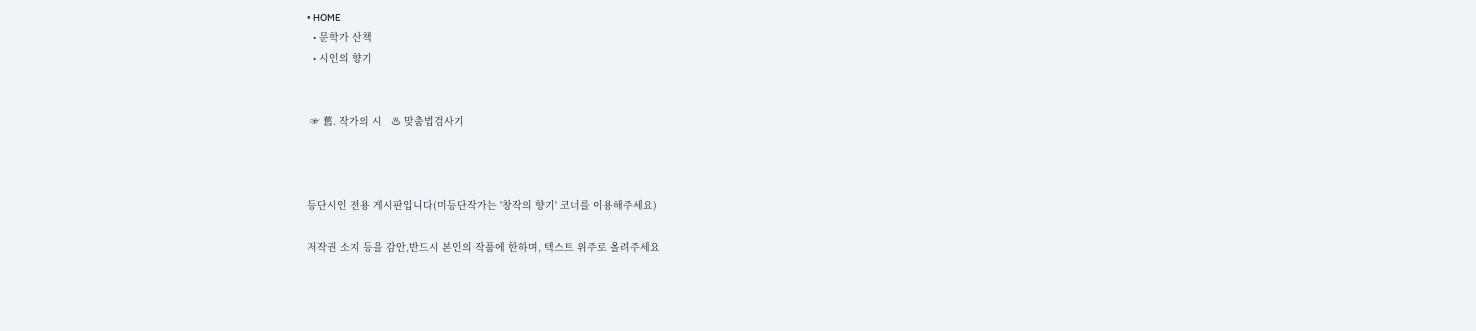• HOME
  • 문학가 산책
  • 시인의 향기


 ☞ 舊. 작가의 시   ♨ 맞춤법검사기



등단시인 전용 게시판입니다(미등단작가는 '창작의 향기' 코너를 이용해주세요)

저작권 소지 등을 감안,반드시 본인의 작품에 한하며, 텍스트 위주로 올려주세요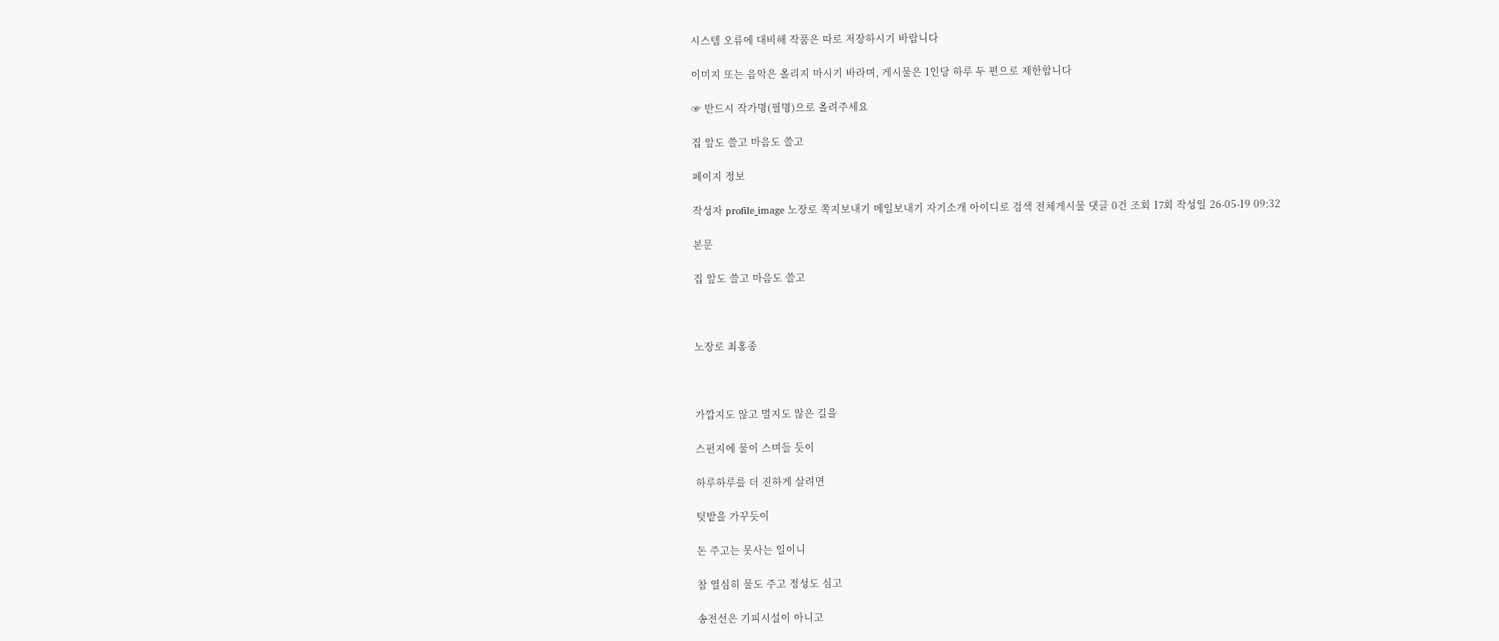시스템 오류에 대비해 작품은 따로 저장하시기 바랍니다

이미지 또는 음악은 올리지 마시기 바라며, 게시물은 1인당 하루 두 편으로 제한합니다

☞ 반드시 작가명(필명)으로 올려주세요

집 앞도 쓸고 마음도 쓸고

페이지 정보

작성자 profile_image 노장로 쪽지보내기 메일보내기 자기소개 아이디로 검색 전체게시물 댓글 0건 조회 17회 작성일 26-05-19 09:32

본문

집 앞도 쓸고 마음도 쓸고



노장로 최홍종



가깝지도 않고 멀지도 않은 길을

스펀지에 물이 스며들 듯이

하루하루를 더 진하게 살려면

텃밭을 가꾸듯이

돈 주고는 못사는 일이니

참 열심히 물도 주고 정성도 심고

송전선은 기피시설이 아니고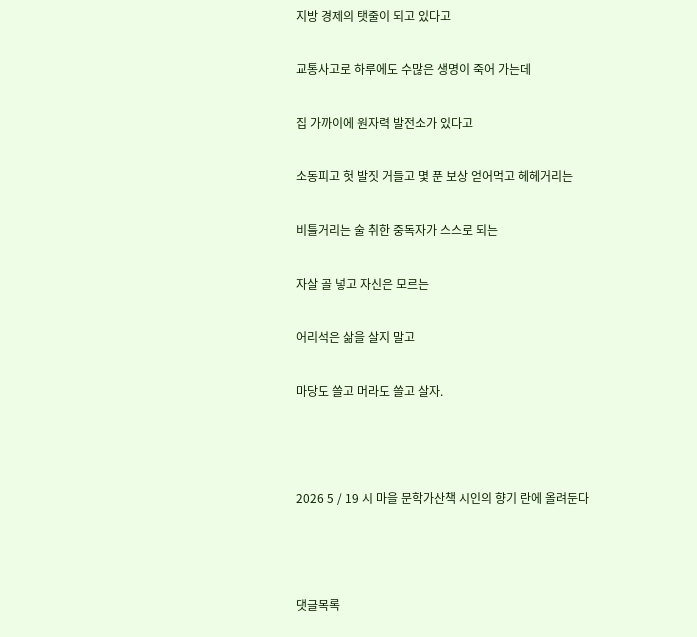지방 경제의 탯줄이 되고 있다고

교통사고로 하루에도 수많은 생명이 죽어 가는데

집 가까이에 원자력 발전소가 있다고

소동피고 헛 발짓 거들고 몇 푼 보상 얻어먹고 헤헤거리는

비틀거리는 술 취한 중독자가 스스로 되는

자살 골 넣고 자신은 모르는

어리석은 삶을 살지 말고

마당도 쓸고 머라도 쓸고 살자.



2026 5 / 19 시 마을 문학가산책 시인의 향기 란에 올려둔다



댓글목록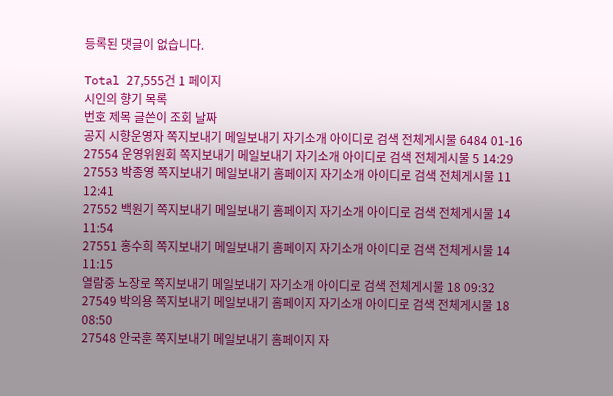등록된 댓글이 없습니다.

Total 27,555건 1 페이지
시인의 향기 목록
번호 제목 글쓴이 조회 날짜
공지 시향운영자 쪽지보내기 메일보내기 자기소개 아이디로 검색 전체게시물 6484 01-16
27554 운영위원회 쪽지보내기 메일보내기 자기소개 아이디로 검색 전체게시물 5 14:29
27553 박종영 쪽지보내기 메일보내기 홈페이지 자기소개 아이디로 검색 전체게시물 11 12:41
27552 백원기 쪽지보내기 메일보내기 홈페이지 자기소개 아이디로 검색 전체게시물 14 11:54
27551 홍수희 쪽지보내기 메일보내기 홈페이지 자기소개 아이디로 검색 전체게시물 14 11:15
열람중 노장로 쪽지보내기 메일보내기 자기소개 아이디로 검색 전체게시물 18 09:32
27549 박의용 쪽지보내기 메일보내기 홈페이지 자기소개 아이디로 검색 전체게시물 18 08:50
27548 안국훈 쪽지보내기 메일보내기 홈페이지 자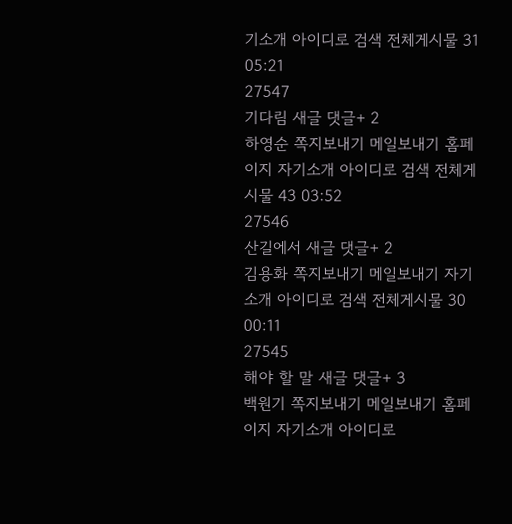기소개 아이디로 검색 전체게시물 31 05:21
27547
기다림 새글 댓글+ 2
하영순 쪽지보내기 메일보내기 홈페이지 자기소개 아이디로 검색 전체게시물 43 03:52
27546
산길에서 새글 댓글+ 2
김용화 쪽지보내기 메일보내기 자기소개 아이디로 검색 전체게시물 30 00:11
27545
해야 할 말 새글 댓글+ 3
백원기 쪽지보내기 메일보내기 홈페이지 자기소개 아이디로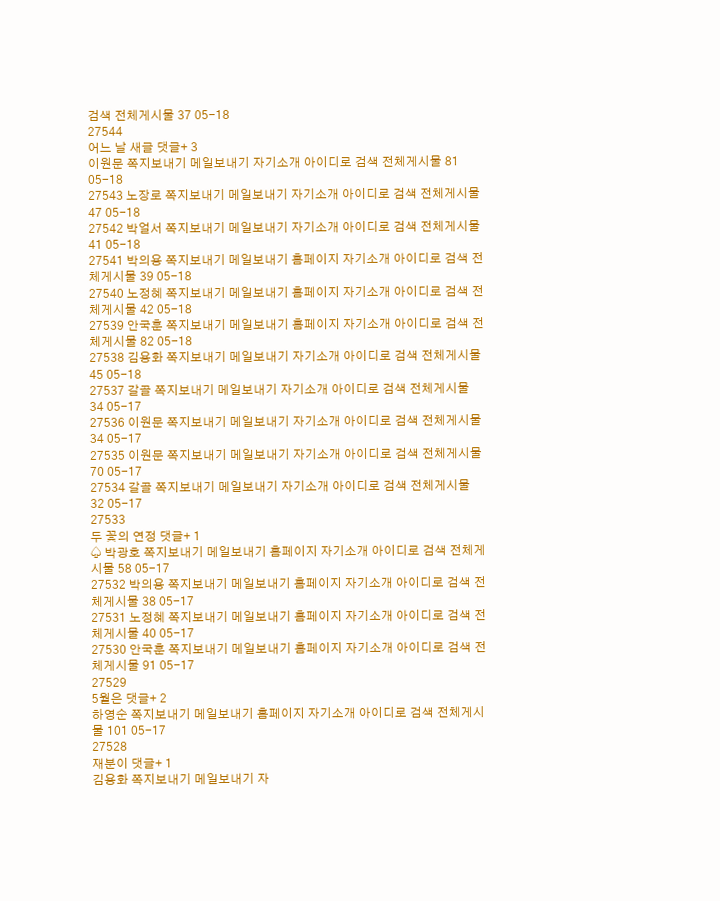검색 전체게시물 37 05-18
27544
어느 날 새글 댓글+ 3
이원문 쪽지보내기 메일보내기 자기소개 아이디로 검색 전체게시물 81 05-18
27543 노장로 쪽지보내기 메일보내기 자기소개 아이디로 검색 전체게시물 47 05-18
27542 박얼서 쪽지보내기 메일보내기 자기소개 아이디로 검색 전체게시물 41 05-18
27541 박의용 쪽지보내기 메일보내기 홈페이지 자기소개 아이디로 검색 전체게시물 39 05-18
27540 노정혜 쪽지보내기 메일보내기 홈페이지 자기소개 아이디로 검색 전체게시물 42 05-18
27539 안국훈 쪽지보내기 메일보내기 홈페이지 자기소개 아이디로 검색 전체게시물 82 05-18
27538 김용화 쪽지보내기 메일보내기 자기소개 아이디로 검색 전체게시물 45 05-18
27537 갈골 쪽지보내기 메일보내기 자기소개 아이디로 검색 전체게시물 34 05-17
27536 이원문 쪽지보내기 메일보내기 자기소개 아이디로 검색 전체게시물 34 05-17
27535 이원문 쪽지보내기 메일보내기 자기소개 아이디로 검색 전체게시물 70 05-17
27534 갈골 쪽지보내기 메일보내기 자기소개 아이디로 검색 전체게시물 32 05-17
27533
두 꽃의 연정 댓글+ 1
♤ 박광호 쪽지보내기 메일보내기 홈페이지 자기소개 아이디로 검색 전체게시물 58 05-17
27532 박의용 쪽지보내기 메일보내기 홈페이지 자기소개 아이디로 검색 전체게시물 38 05-17
27531 노정혜 쪽지보내기 메일보내기 홈페이지 자기소개 아이디로 검색 전체게시물 40 05-17
27530 안국훈 쪽지보내기 메일보내기 홈페이지 자기소개 아이디로 검색 전체게시물 91 05-17
27529
5월은 댓글+ 2
하영순 쪽지보내기 메일보내기 홈페이지 자기소개 아이디로 검색 전체게시물 101 05-17
27528
재분이 댓글+ 1
김용화 쪽지보내기 메일보내기 자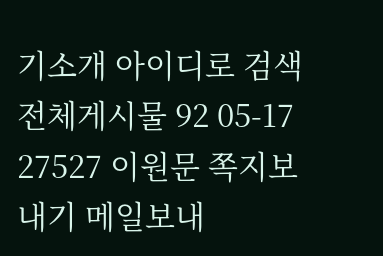기소개 아이디로 검색 전체게시물 92 05-17
27527 이원문 쪽지보내기 메일보내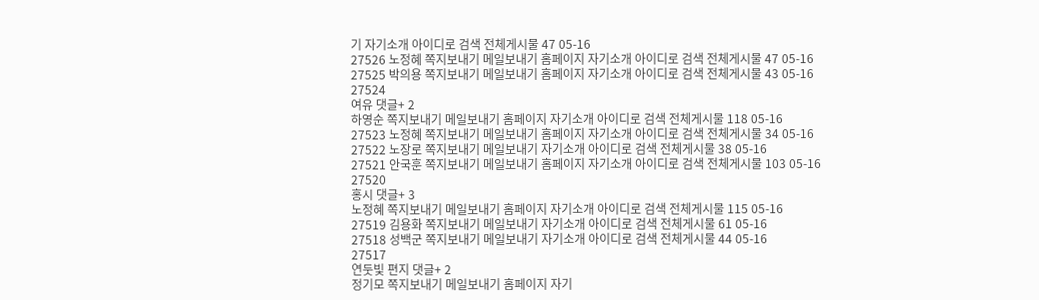기 자기소개 아이디로 검색 전체게시물 47 05-16
27526 노정혜 쪽지보내기 메일보내기 홈페이지 자기소개 아이디로 검색 전체게시물 47 05-16
27525 박의용 쪽지보내기 메일보내기 홈페이지 자기소개 아이디로 검색 전체게시물 43 05-16
27524
여유 댓글+ 2
하영순 쪽지보내기 메일보내기 홈페이지 자기소개 아이디로 검색 전체게시물 118 05-16
27523 노정혜 쪽지보내기 메일보내기 홈페이지 자기소개 아이디로 검색 전체게시물 34 05-16
27522 노장로 쪽지보내기 메일보내기 자기소개 아이디로 검색 전체게시물 38 05-16
27521 안국훈 쪽지보내기 메일보내기 홈페이지 자기소개 아이디로 검색 전체게시물 103 05-16
27520
홍시 댓글+ 3
노정혜 쪽지보내기 메일보내기 홈페이지 자기소개 아이디로 검색 전체게시물 115 05-16
27519 김용화 쪽지보내기 메일보내기 자기소개 아이디로 검색 전체게시물 61 05-16
27518 성백군 쪽지보내기 메일보내기 자기소개 아이디로 검색 전체게시물 44 05-16
27517
연둣빛 편지 댓글+ 2
정기모 쪽지보내기 메일보내기 홈페이지 자기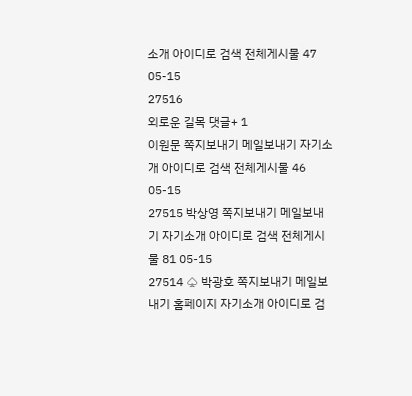소개 아이디로 검색 전체게시물 47 05-15
27516
외로운 길목 댓글+ 1
이원문 쪽지보내기 메일보내기 자기소개 아이디로 검색 전체게시물 46 05-15
27515 박상영 쪽지보내기 메일보내기 자기소개 아이디로 검색 전체게시물 81 05-15
27514 ♤ 박광호 쪽지보내기 메일보내기 홈페이지 자기소개 아이디로 검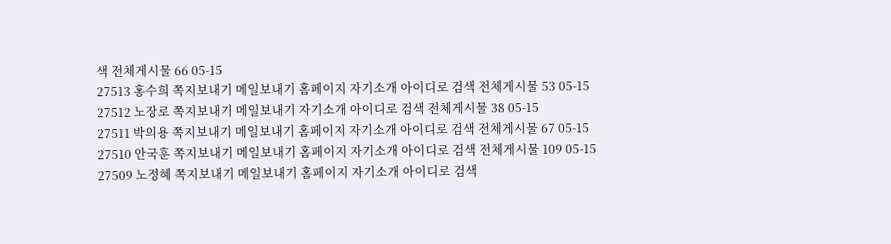색 전체게시물 66 05-15
27513 홍수희 쪽지보내기 메일보내기 홈페이지 자기소개 아이디로 검색 전체게시물 53 05-15
27512 노장로 쪽지보내기 메일보내기 자기소개 아이디로 검색 전체게시물 38 05-15
27511 박의용 쪽지보내기 메일보내기 홈페이지 자기소개 아이디로 검색 전체게시물 67 05-15
27510 안국훈 쪽지보내기 메일보내기 홈페이지 자기소개 아이디로 검색 전체게시물 109 05-15
27509 노정혜 쪽지보내기 메일보내기 홈페이지 자기소개 아이디로 검색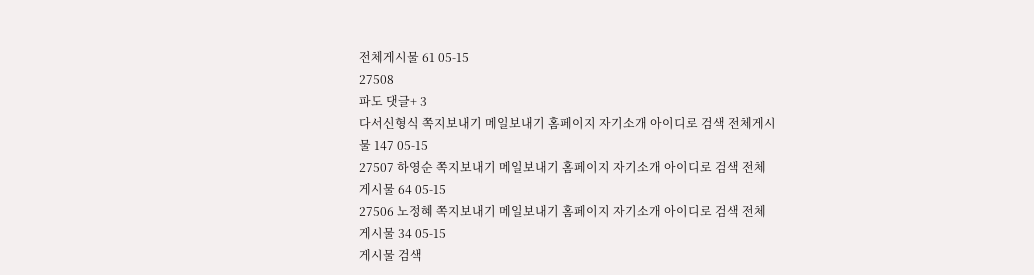전체게시물 61 05-15
27508
파도 댓글+ 3
다서신형식 쪽지보내기 메일보내기 홈페이지 자기소개 아이디로 검색 전체게시물 147 05-15
27507 하영순 쪽지보내기 메일보내기 홈페이지 자기소개 아이디로 검색 전체게시물 64 05-15
27506 노정혜 쪽지보내기 메일보내기 홈페이지 자기소개 아이디로 검색 전체게시물 34 05-15
게시물 검색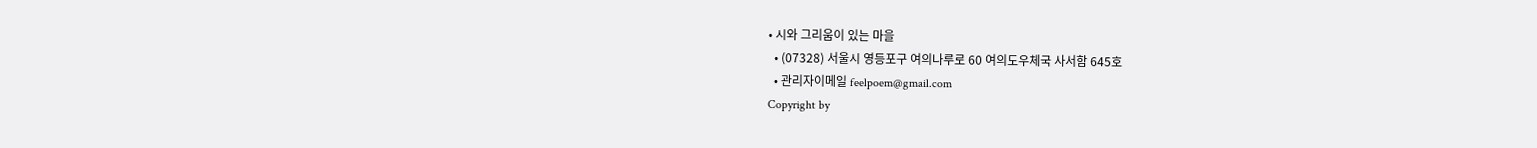• 시와 그리움이 있는 마을
  • (07328) 서울시 영등포구 여의나루로 60 여의도우체국 사서함 645호
  • 관리자이메일 feelpoem@gmail.com
Copyright by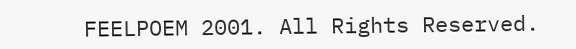FEELPOEM 2001. All Rights Reserved.